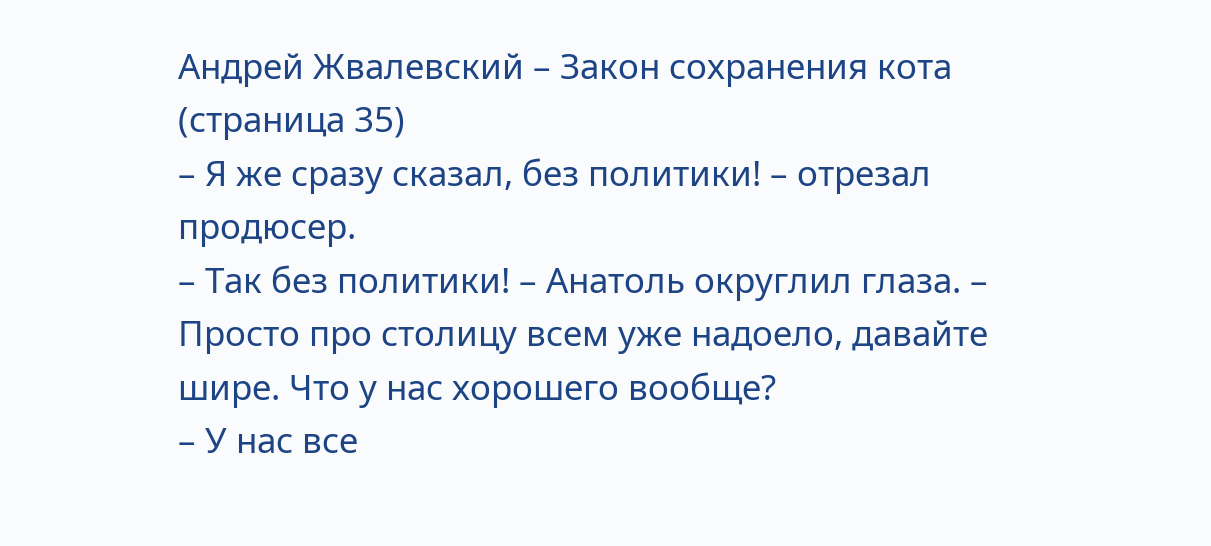Андрей Жвалевский – Закон сохранения кота (страница 35)
– Я же сразу сказал, без политики! – отрезал продюсер.
– Так без политики! – Анатоль округлил глаза. – Просто про столицу всем уже надоело, давайте шире. Что у нас хорошего вообще?
– У нас все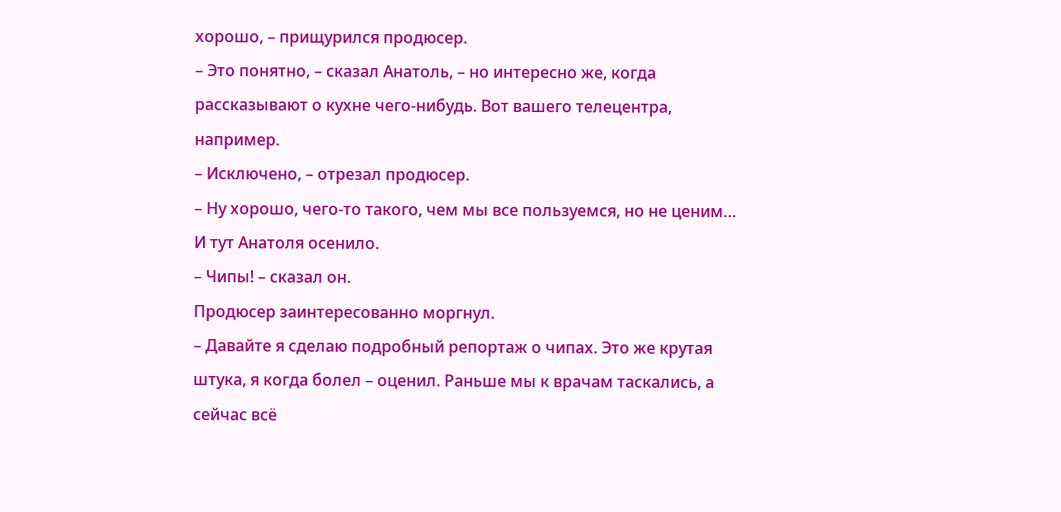хорошо, – прищурился продюсер.
– Это понятно, – сказал Анатоль, – но интересно же, когда рассказывают о кухне чего-нибудь. Вот вашего телецентра, например.
– Исключено, – отрезал продюсер.
– Ну хорошо, чего-то такого, чем мы все пользуемся, но не ценим…
И тут Анатоля осенило.
– Чипы! – сказал он.
Продюсер заинтересованно моргнул.
– Давайте я сделаю подробный репортаж о чипах. Это же крутая штука, я когда болел – оценил. Раньше мы к врачам таскались, а сейчас всё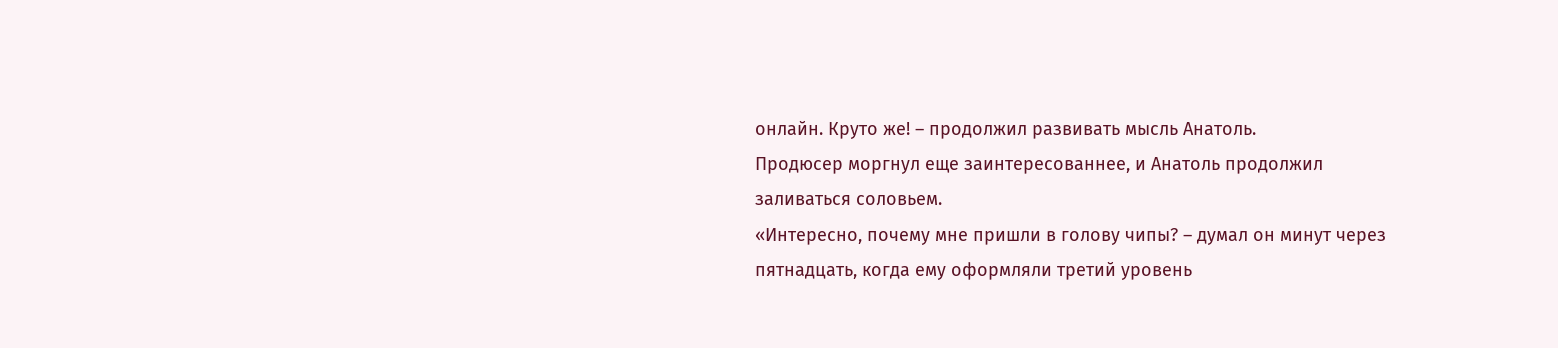онлайн. Круто же! – продолжил развивать мысль Анатоль.
Продюсер моргнул еще заинтересованнее, и Анатоль продолжил заливаться соловьем.
«Интересно, почему мне пришли в голову чипы? – думал он минут через пятнадцать, когда ему оформляли третий уровень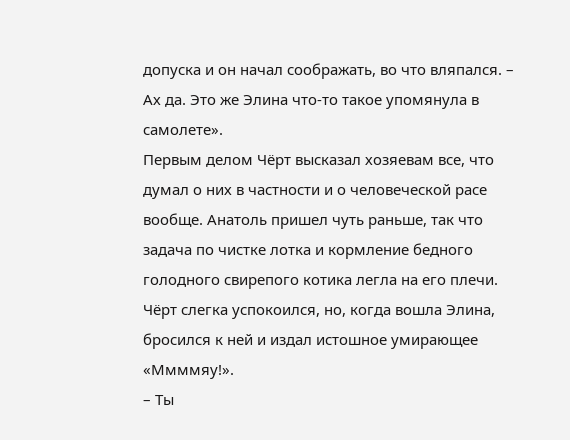допуска и он начал соображать, во что вляпался. – Ах да. Это же Элина что-то такое упомянула в самолете».
Первым делом Чёрт высказал хозяевам все, что думал о них в частности и о человеческой расе вообще. Анатоль пришел чуть раньше, так что задача по чистке лотка и кормление бедного голодного свирепого котика легла на его плечи.
Чёрт слегка успокоился, но, когда вошла Элина, бросился к ней и издал истошное умирающее «Ммммяу!».
– Ты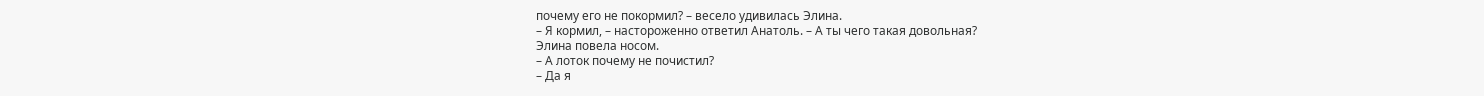почему его не покормил? – весело удивилась Элина.
– Я кормил, – настороженно ответил Анатоль. – А ты чего такая довольная?
Элина повела носом.
– А лоток почему не почистил?
– Да я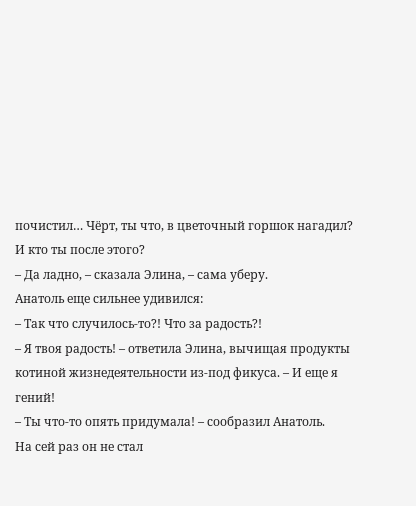почистил… Чёрт, ты что, в цветочный горшок нагадил? И кто ты после этого?
– Да ладно, – сказала Элина, – сама уберу.
Анатоль еще сильнее удивился:
– Так что случилось-то?! Что за радость?!
– Я твоя радость! – ответила Элина, вычищая продукты котиной жизнедеятельности из-под фикуса. – И еще я гений!
– Ты что-то опять придумала! – сообразил Анатоль.
На сей раз он не стал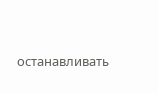останавливать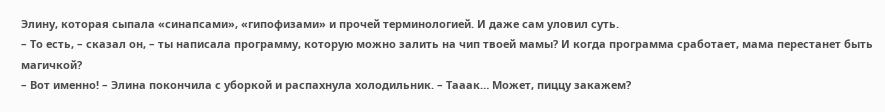Элину, которая сыпала «синапсами», «гипофизами» и прочей терминологией. И даже сам уловил суть.
– То есть, – сказал он, – ты написала программу, которую можно залить на чип твоей мамы? И когда программа сработает, мама перестанет быть магичкой?
– Вот именно! – Элина покончила с уборкой и распахнула холодильник. – Тааак… Может, пиццу закажем?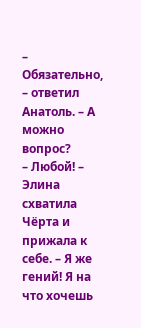– Обязательно, – ответил Анатоль. – А можно вопрос?
– Любой! – Элина схватила Чёрта и прижала к себе. – Я же гений! Я на что хочешь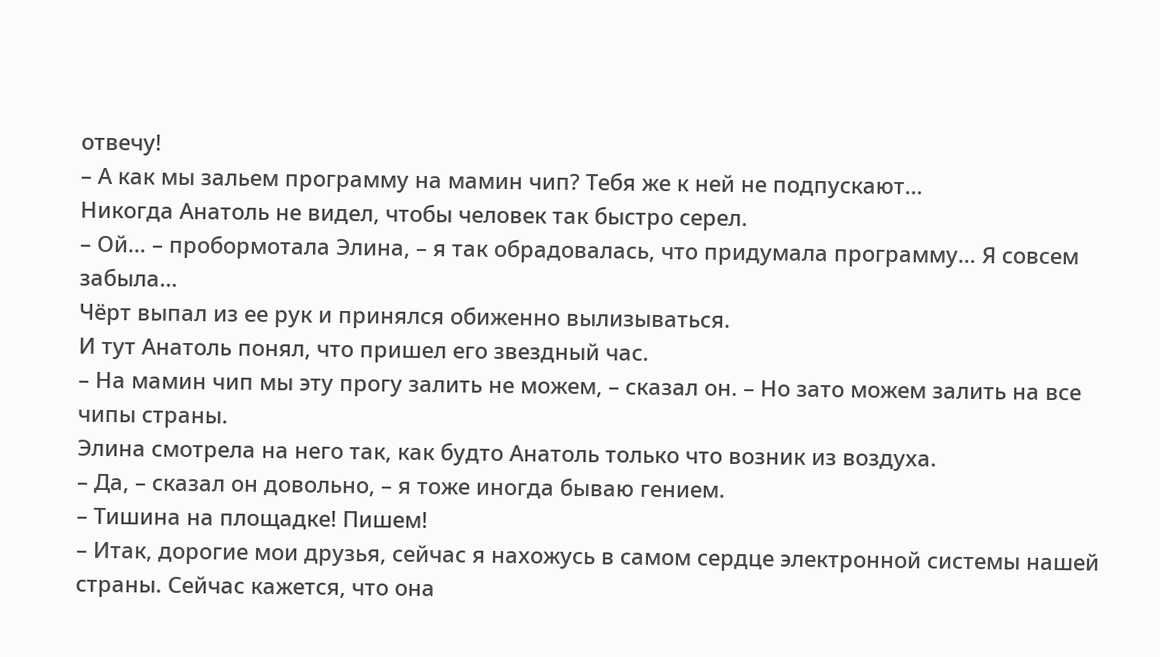отвечу!
– А как мы зальем программу на мамин чип? Тебя же к ней не подпускают…
Никогда Анатоль не видел, чтобы человек так быстро серел.
– Ой… – пробормотала Элина, – я так обрадовалась, что придумала программу… Я совсем забыла…
Чёрт выпал из ее рук и принялся обиженно вылизываться.
И тут Анатоль понял, что пришел его звездный час.
– На мамин чип мы эту прогу залить не можем, – сказал он. – Но зато можем залить на все чипы страны.
Элина смотрела на него так, как будто Анатоль только что возник из воздуха.
– Да, – сказал он довольно, – я тоже иногда бываю гением.
– Тишина на площадке! Пишем!
– Итак, дорогие мои друзья, сейчас я нахожусь в самом сердце электронной системы нашей страны. Сейчас кажется, что она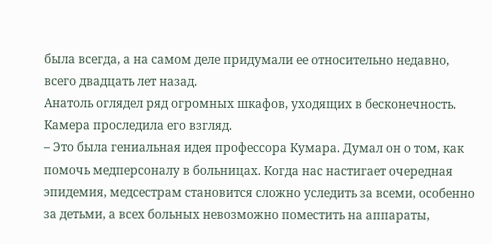была всегда, а на самом деле придумали ее относительно недавно, всего двадцать лет назад.
Анатоль оглядел ряд огромных шкафов, уходящих в бесконечность. Камера проследила его взгляд.
– Это была гениальная идея профессора Кумара. Думал он о том, как помочь медперсоналу в больницах. Когда нас настигает очередная эпидемия, медсестрам становится сложно уследить за всеми, особенно за детьми, а всех больных невозможно поместить на аппараты,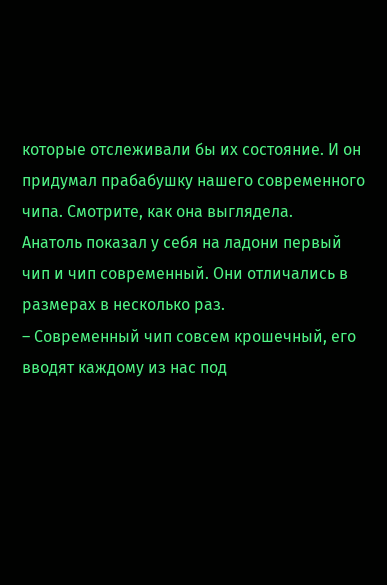которые отслеживали бы их состояние. И он придумал прабабушку нашего современного чипа. Смотрите, как она выглядела.
Анатоль показал у себя на ладони первый чип и чип современный. Они отличались в размерах в несколько раз.
– Современный чип совсем крошечный, его вводят каждому из нас под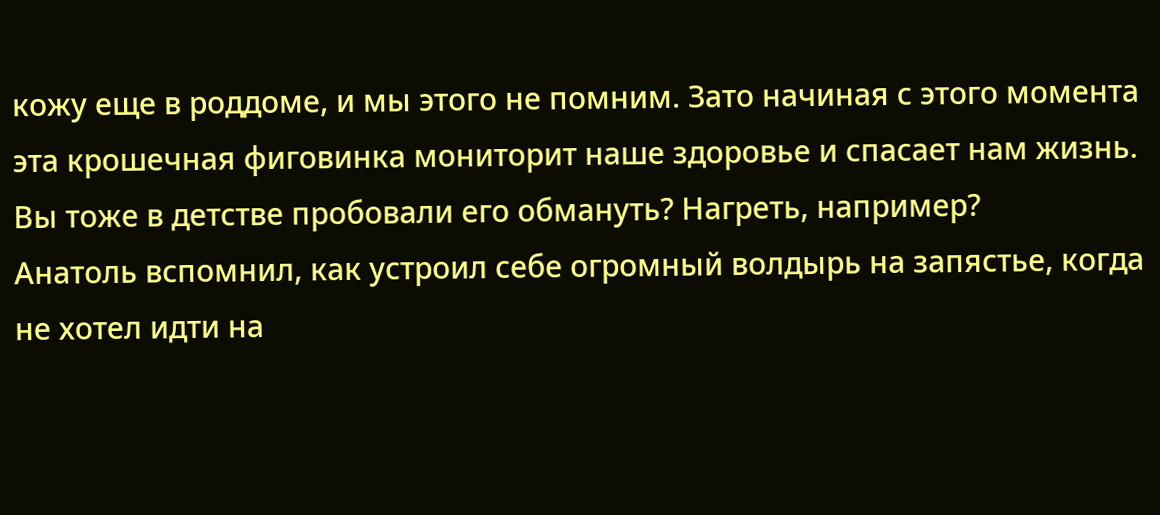кожу еще в роддоме, и мы этого не помним. Зато начиная с этого момента эта крошечная фиговинка мониторит наше здоровье и спасает нам жизнь. Вы тоже в детстве пробовали его обмануть? Нагреть, например?
Анатоль вспомнил, как устроил себе огромный волдырь на запястье, когда не хотел идти на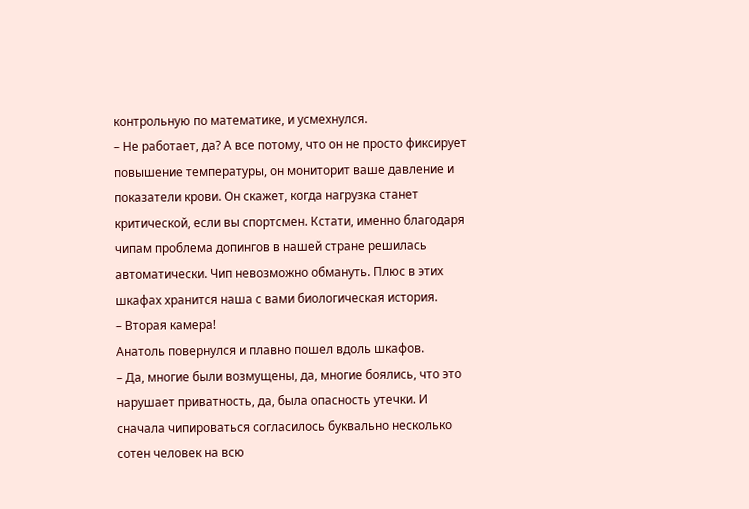контрольную по математике, и усмехнулся.
– Не работает, да? А все потому, что он не просто фиксирует повышение температуры, он мониторит ваше давление и показатели крови. Он скажет, когда нагрузка станет критической, если вы спортсмен. Кстати, именно благодаря чипам проблема допингов в нашей стране решилась автоматически. Чип невозможно обмануть. Плюс в этих шкафах хранится наша с вами биологическая история.
– Вторая камера!
Анатоль повернулся и плавно пошел вдоль шкафов.
– Да, многие были возмущены, да, многие боялись, что это нарушает приватность, да, была опасность утечки. И сначала чипироваться согласилось буквально несколько сотен человек на всю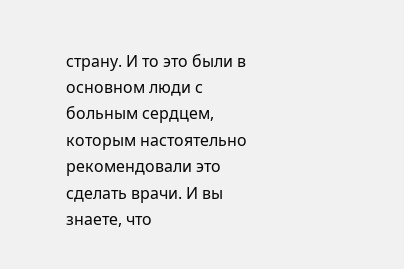страну. И то это были в основном люди с больным сердцем, которым настоятельно рекомендовали это сделать врачи. И вы знаете, что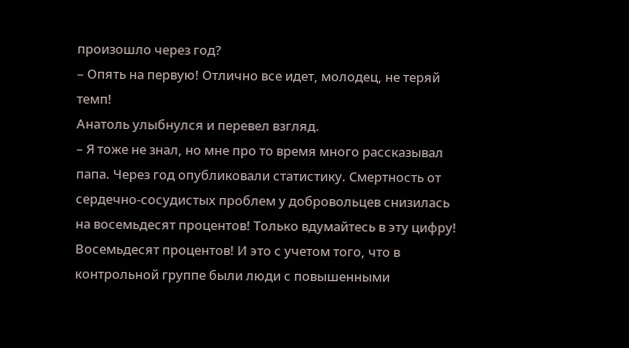произошло через год?
– Опять на первую! Отлично все идет, молодец, не теряй темп!
Анатоль улыбнулся и перевел взгляд.
– Я тоже не знал, но мне про то время много рассказывал папа. Через год опубликовали статистику. Смертность от сердечно-сосудистых проблем у добровольцев снизилась на восемьдесят процентов! Только вдумайтесь в эту цифру! Восемьдесят процентов! И это с учетом того, что в контрольной группе были люди с повышенными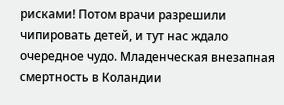рисками! Потом врачи разрешили чипировать детей, и тут нас ждало очередное чудо. Младенческая внезапная смертность в Коландии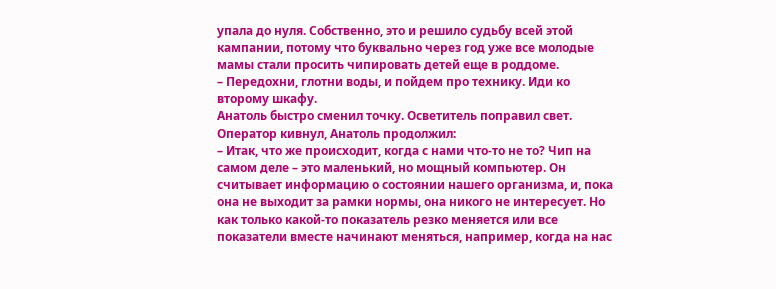упала до нуля. Собственно, это и решило судьбу всей этой кампании, потому что буквально через год уже все молодые мамы стали просить чипировать детей еще в роддоме.
– Передохни, глотни воды, и пойдем про технику. Иди ко второму шкафу.
Анатоль быстро сменил точку. Осветитель поправил свет. Оператор кивнул, Анатоль продолжил:
– Итак, что же происходит, когда с нами что-то не то? Чип на самом деле – это маленький, но мощный компьютер. Он считывает информацию о состоянии нашего организма, и, пока она не выходит за рамки нормы, она никого не интересует. Но как только какой-то показатель резко меняется или все показатели вместе начинают меняться, например, когда на нас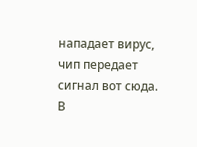нападает вирус, чип передает сигнал вот сюда. В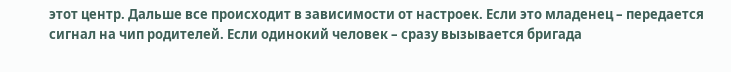этот центр. Дальше все происходит в зависимости от настроек. Если это младенец – передается сигнал на чип родителей. Если одинокий человек – сразу вызывается бригада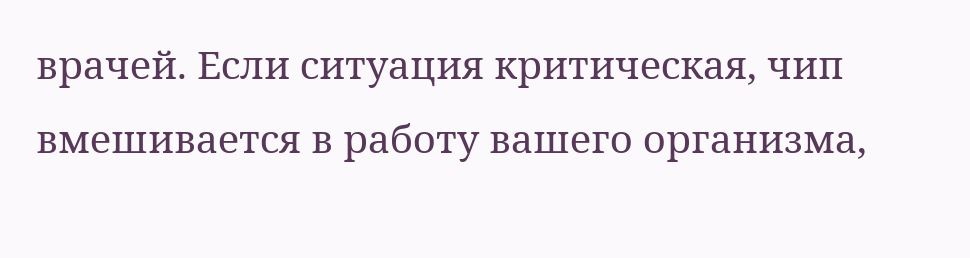врачей. Если ситуация критическая, чип вмешивается в работу вашего организма,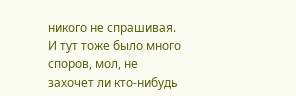никого не спрашивая. И тут тоже было много споров, мол, не захочет ли кто-нибудь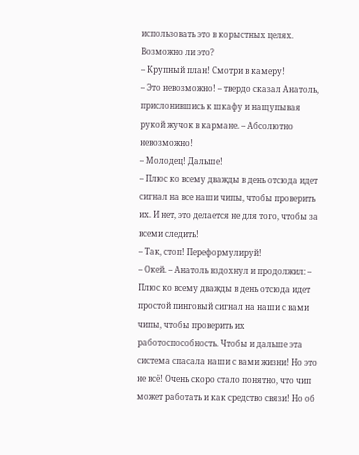использовать это в корыстных целях. Возможно ли это?
– Крупный план! Смотри в камеру!
– Это невозможно! – твердо сказал Анатоль, прислонившись к шкафу и нащупывая рукой жучок в кармане. – Абсолютно невозможно!
– Молодец! Дальше!
– Плюс ко всему дважды в день отсюда идет сигнал на все наши чипы, чтобы проверить их. И нет, это делается не для того, чтобы за всеми следить!
– Так, стоп! Переформулируй!
– Окей. – Анатоль вздохнул и продолжил: – Плюс ко всему дважды в день отсюда идет простой пинговый сигнал на наши с вами чипы, чтобы проверить их работоспособность. Чтобы и дальше эта система спасала наши с вами жизни! Но это не всё! Очень скоро стало понятно, что чип может работать и как средство связи! Но об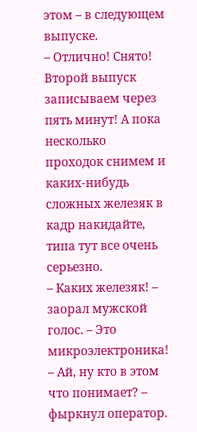этом – в следующем выпуске.
– Отлично! Снято! Второй выпуск записываем через пять минут! А пока несколько проходок снимем и каких-нибудь сложных железяк в кадр накидайте, типа тут все очень серьезно.
– Каких железяк! – заорал мужской голос. – Это микроэлектроника!
– Ай, ну кто в этом что понимает? – фыркнул оператор.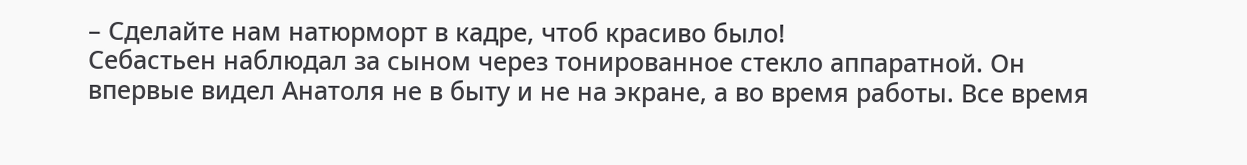– Сделайте нам натюрморт в кадре, чтоб красиво было!
Себастьен наблюдал за сыном через тонированное стекло аппаратной. Он впервые видел Анатоля не в быту и не на экране, а во время работы. Все время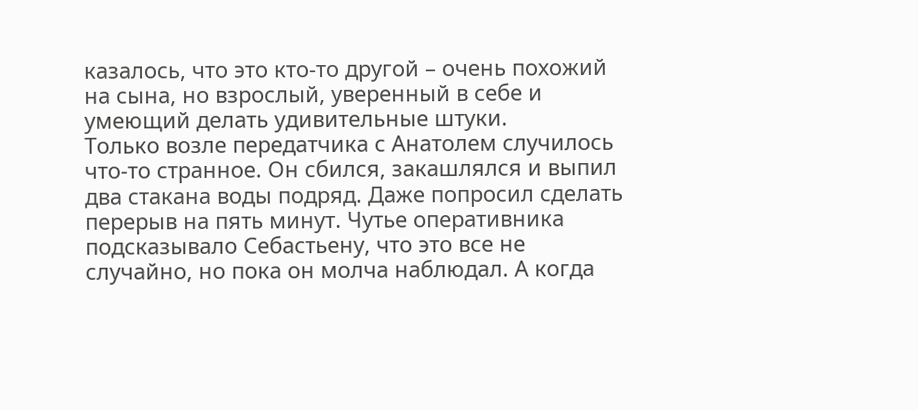казалось, что это кто-то другой – очень похожий на сына, но взрослый, уверенный в себе и умеющий делать удивительные штуки.
Только возле передатчика с Анатолем случилось что-то странное. Он сбился, закашлялся и выпил два стакана воды подряд. Даже попросил сделать перерыв на пять минут. Чутье оперативника подсказывало Себастьену, что это все не случайно, но пока он молча наблюдал. А когда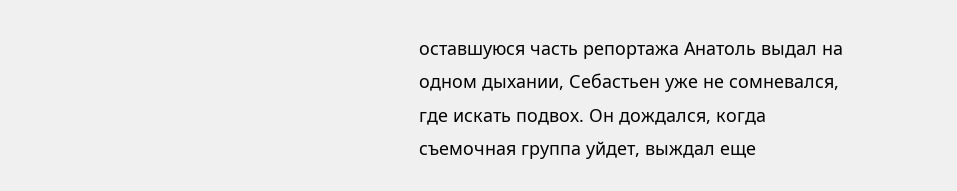оставшуюся часть репортажа Анатоль выдал на одном дыхании, Себастьен уже не сомневался, где искать подвох. Он дождался, когда съемочная группа уйдет, выждал еще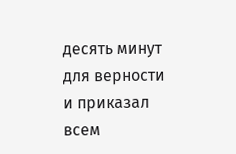десять минут для верности и приказал всем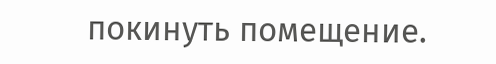покинуть помещение.